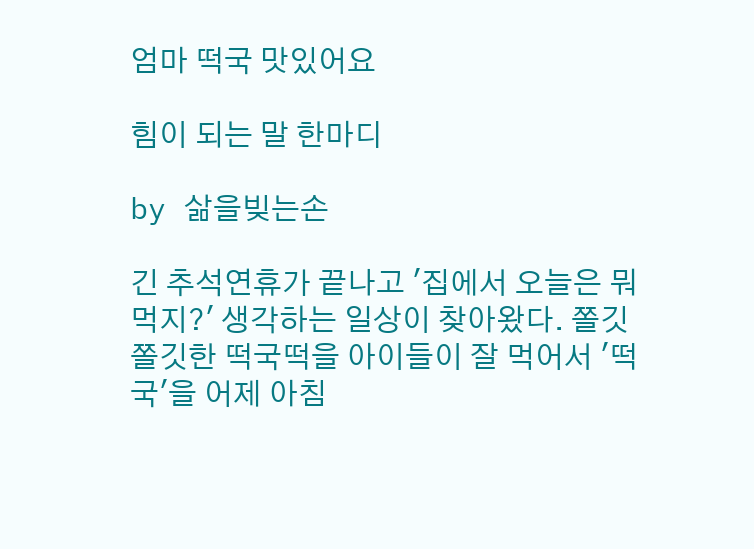엄마 떡국 맛있어요

힘이 되는 말 한마디

by 삶을빚는손

긴 추석연휴가 끝나고 '집에서 오늘은 뭐 먹지?' 생각하는 일상이 찾아왔다. 쫄깃쫄깃한 떡국떡을 아이들이 잘 먹어서 '떡국'을 어제 아침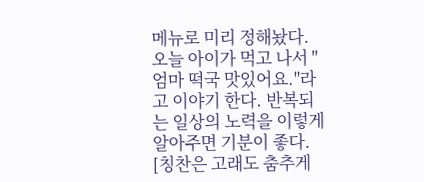메뉴로 미리 정해놨다. 오늘 아이가 먹고 나서 "엄마 떡국 맛있어요."라고 이야기 한다. 반복되는 일상의 노력을 이렇게 알아주면 기분이 좋다. [칭찬은 고래도 춤추게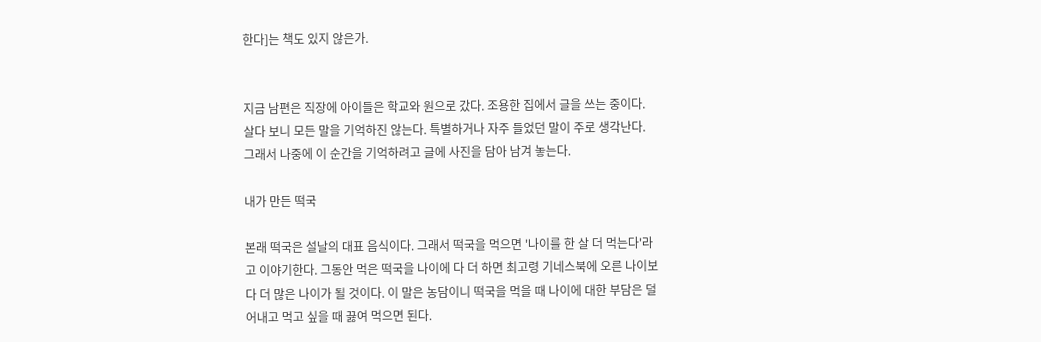한다]는 책도 있지 않은가.


지금 남편은 직장에 아이들은 학교와 원으로 갔다. 조용한 집에서 글을 쓰는 중이다. 살다 보니 모든 말을 기억하진 않는다. 특별하거나 자주 들었던 말이 주로 생각난다. 그래서 나중에 이 순간을 기억하려고 글에 사진을 담아 남겨 놓는다.

내가 만든 떡국

본래 떡국은 설날의 대표 음식이다. 그래서 떡국을 먹으면 '나이를 한 살 더 먹는다'라고 이야기한다. 그동안 먹은 떡국을 나이에 다 더 하면 최고령 기네스북에 오른 나이보다 더 많은 나이가 될 것이다. 이 말은 농담이니 떡국을 먹을 때 나이에 대한 부담은 덜어내고 먹고 싶을 때 끓여 먹으면 된다.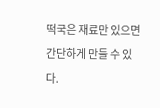떡국은 재료만 있으면 간단하게 만들 수 있다.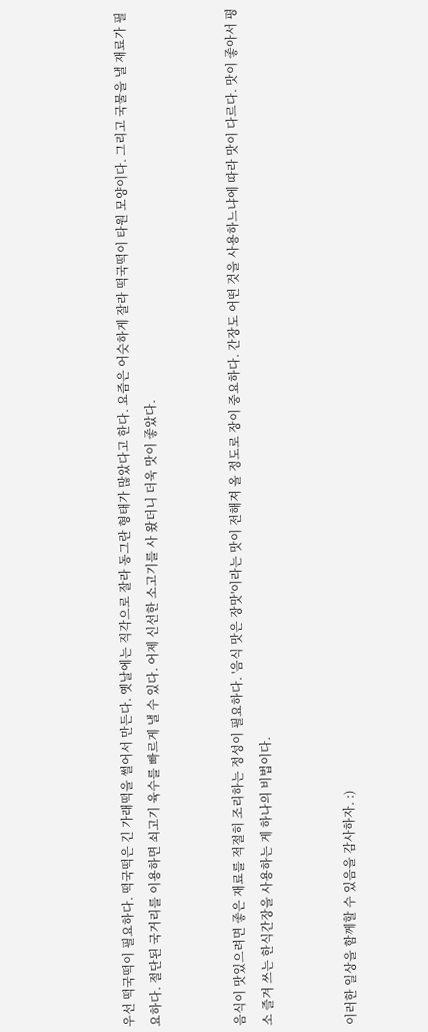우선 떡국떡이 필요하다. 떡국떡은 긴 가래떡을 썰어서 만든다. 옛날에는 직각으로 잘라 동그란 형태가 많았다고 한다. 요즘은 어슷하게 잘라 떡국떡이 타원 모양이다. 그리고 국물을 낼 재료가 필요하다. 절단된 국거리를 이용하면 쇠고기 육수를 빠르게 낼 수 있다. 어제 신선한 소고기를 사 왔더니 더욱 맛이 좋았다.


음식이 맛있으려면 좋은 재료를 적절히 조리하는 정성이 필요하다. '음식 맛은 장맛'이라는 맛이 전해져 올 정도로 장이 중요하다. 간장도 어떤 것을 사용하느냐에 따라 맛이 다르다. 맛이 좋아서 평소 즐겨 쓰는 한식간장을 사용하는 게 하나의 비법이다.


이러한 일상을 함께할 수 있음을 감사하자. :)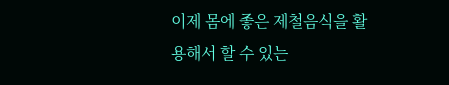이제 몸에 좋은 제철음식을 활용해서 할 수 있는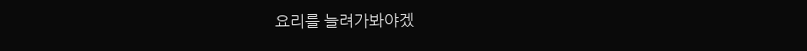요리를 늘려가봐야겠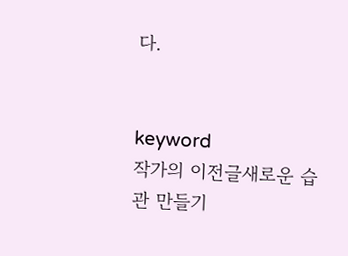다.


keyword
작가의 이전글새로운 습관 만들기